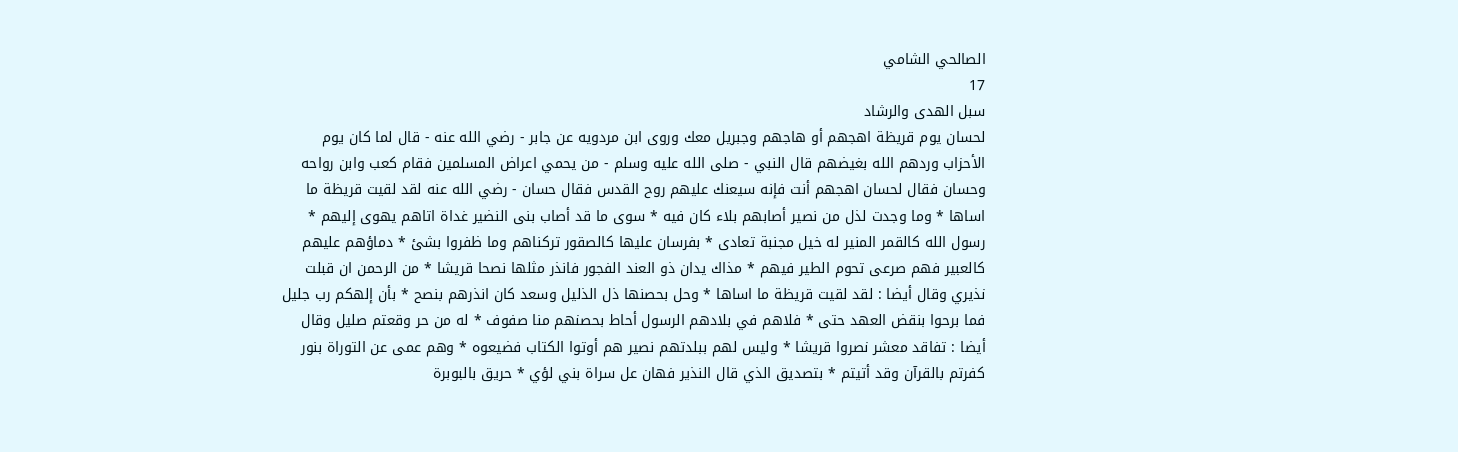الصالحي الشامي
17
سبل الهدى والرشاد
لحسان يوم قريظة اهجهم أو هاجهم وجبريل معك وروى ابن مردويه عن جابر - رضي الله عنه - قال لما كان يوم الأحزاب وردهم الله بغيضهم قال النبي - صلى الله عليه وسلم - من يحمي اعراض المسلمين فقام كعب وابن رواحه وحسان فقال لحسان اهجهم أنت فإنه سيعنك عليهم روح القدس فقال حسان - رضي الله عنه لقد لقيت قريظة ما اساها * وما وجدت لذل من نصير أصابهم بلاء كان فيه * سوى ما قد أصاب بنى النضير غداة اتاهم يهوى إليهم * رسول الله كالقمر المنير له خيل مجنبة تعادى * بفرسان عليها كالصقور تركناهم وما ظفروا بشئ * دماؤهم عليهم كالعبير فهم صرعى تحوم الطير فيهم * مذاك يدان ذو العند الفجور فانذر مثلها نصحا قريشا * من الرحمن ان قبلت نذيري وقال أيضا : لقد لقيت قريظة ما اساها * وحل بحصنها ذل الذليل وسعد كان انذرهم بنصح * بأن إلهكم رب جليل فما برحوا بنقض العهد حتى * فلاهم في بلادهم الرسول أحاط بحصنهم منا صفوف * له من حر وقعتم صليل وقال أيضا : تفاقد معشر نصروا قريشا * وليس لهم ببلدتهم نصير هم أوتوا الكتاب فضيعوه * وهم عمى عن التوراة بنور كفرتم بالقرآن وقد أتيتم * بتصديق الذي قال النذير فهان عل سراة بني لؤي * حريق بالبوبرة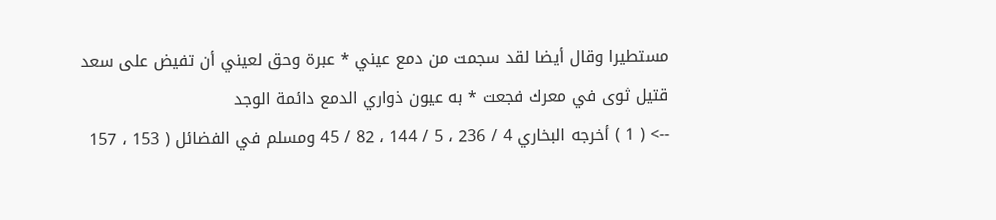مستطيرا وقال أيضا لقد سجمت من دمع عيني * عبرة وحق لعيني أن تفيض على سعد قتيل ثوى في معرك فجعت * به عيون ذواري الدمع دائمة الوجد
--> ( 1 ) أخرجه البخاري 4 / 236 ، 5 / 144 ، 82 / 45 ومسلم في الفضائل ( 153 ، 157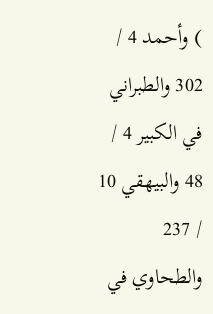) وأحمد 4 / 302 والطبراني في الكبير 4 / 48 والبيهقي 10 / 237 والطحاوي في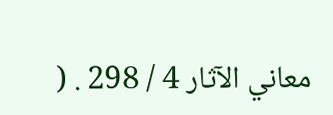معاني الآثار 4 / 298 . (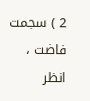2 ) سجمت فاضت ، انظر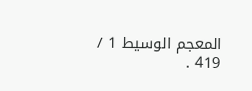المعجم الوسيط 1 / 419 .